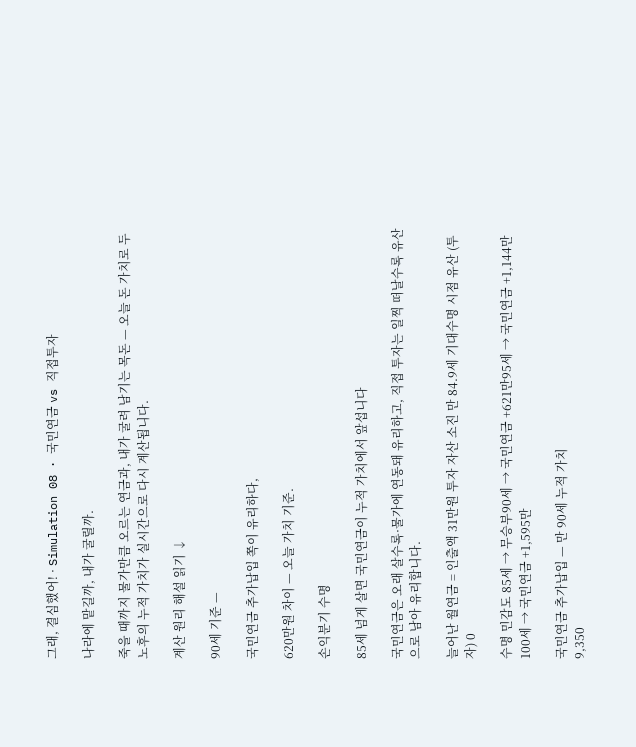그래, 결심했어! · Simulation 08 · 국민연금 vs 직접투자

나라에 맡길까, 내가 굴릴까.

죽을 때까지 물가만큼 오르는 연금과, 내가 굴려 남기는 목돈 — 오늘 돈 가치로 두 노후의 누적 가치가 실시간으로 다시 계산됩니다.

계산 원리 해설 읽기 ↓

90세 기준 —

국민연금 추가납입 쪽이 유리하다,

620만원 차이 — 오늘 가치 기준.

손익분기 수명

85세 넘게 살면 국민연금이 누적 가치에서 앞섭니다

국민연금은 오래 살수록·물가에 연동돼 유리하고, 직접 투자는 일찍 떠날수록 유산으로 남아 유리합니다.

늘어난 월연금 = 인출액 31만원 투자 자산 소진 만 84.9세 기대수명 시점 유산 (투자) 0

수명 민감도 85세 → 무승부90세 → 국민연금 +621만95세 → 국민연금 +1,144만100세 → 국민연금 +1,595만

국민연금 추가납입 — 만 90세 누적 가치
9,350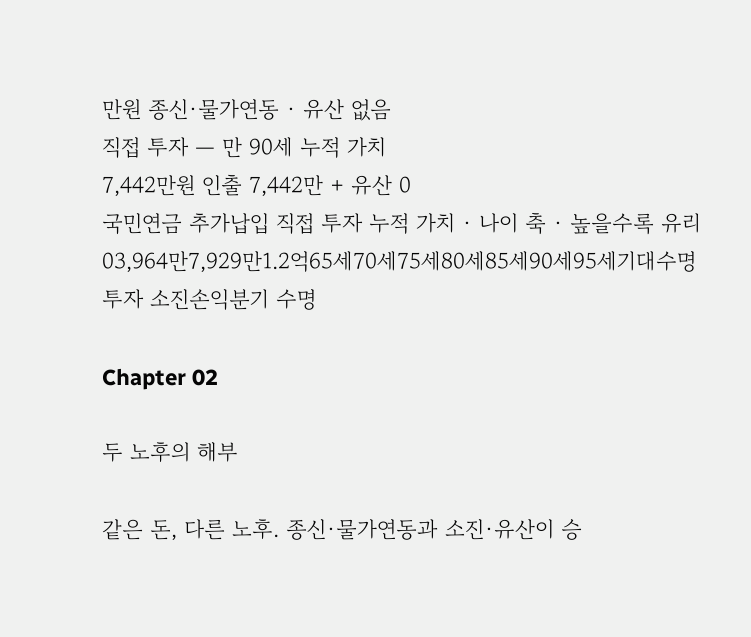만원 종신·물가연동 · 유산 없음
직접 투자 — 만 90세 누적 가치
7,442만원 인출 7,442만 + 유산 0
국민연금 추가납입 직접 투자 누적 가치 · 나이 축 · 높을수록 유리
03,964만7,929만1.2억65세70세75세80세85세90세95세기대수명투자 소진손익분기 수명

Chapter 02

두 노후의 해부

같은 돈, 다른 노후. 종신·물가연동과 소진·유산이 승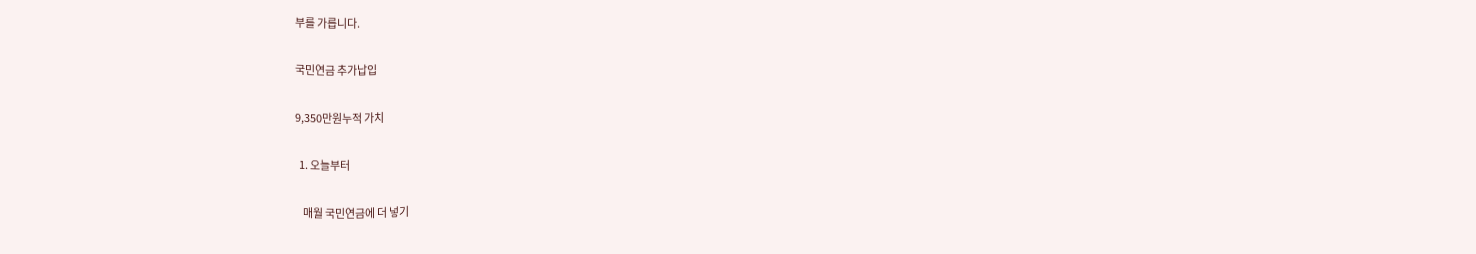부를 가릅니다.

국민연금 추가납입

9,350만원누적 가치

  1. 오늘부터

    매월 국민연금에 더 넣기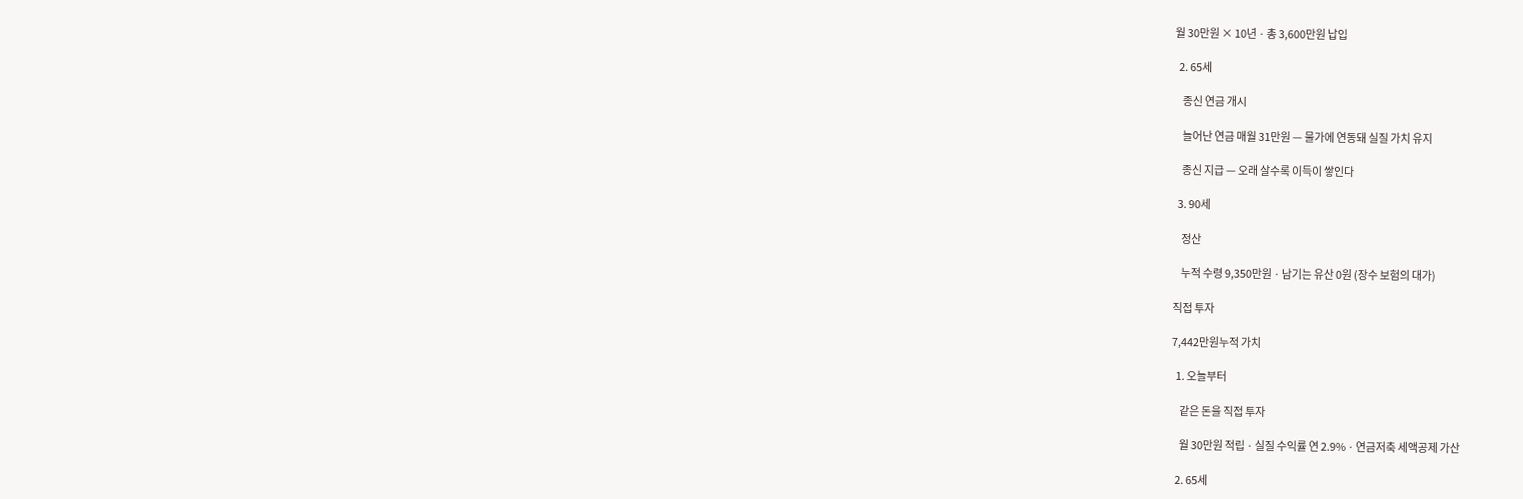월 30만원 × 10년 · 총 3,600만원 납입

  2. 65세

    종신 연금 개시

    늘어난 연금 매월 31만원 — 물가에 연동돼 실질 가치 유지

    종신 지급 — 오래 살수록 이득이 쌓인다

  3. 90세

    정산

    누적 수령 9,350만원 · 남기는 유산 0원 (장수 보험의 대가)

직접 투자

7,442만원누적 가치

  1. 오늘부터

    같은 돈을 직접 투자

    월 30만원 적립 · 실질 수익률 연 2.9% · 연금저축 세액공제 가산

  2. 65세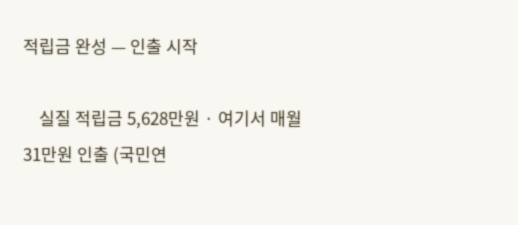적립금 완성 — 인출 시작

    실질 적립금 5,628만원 · 여기서 매월 31만원 인출 (국민연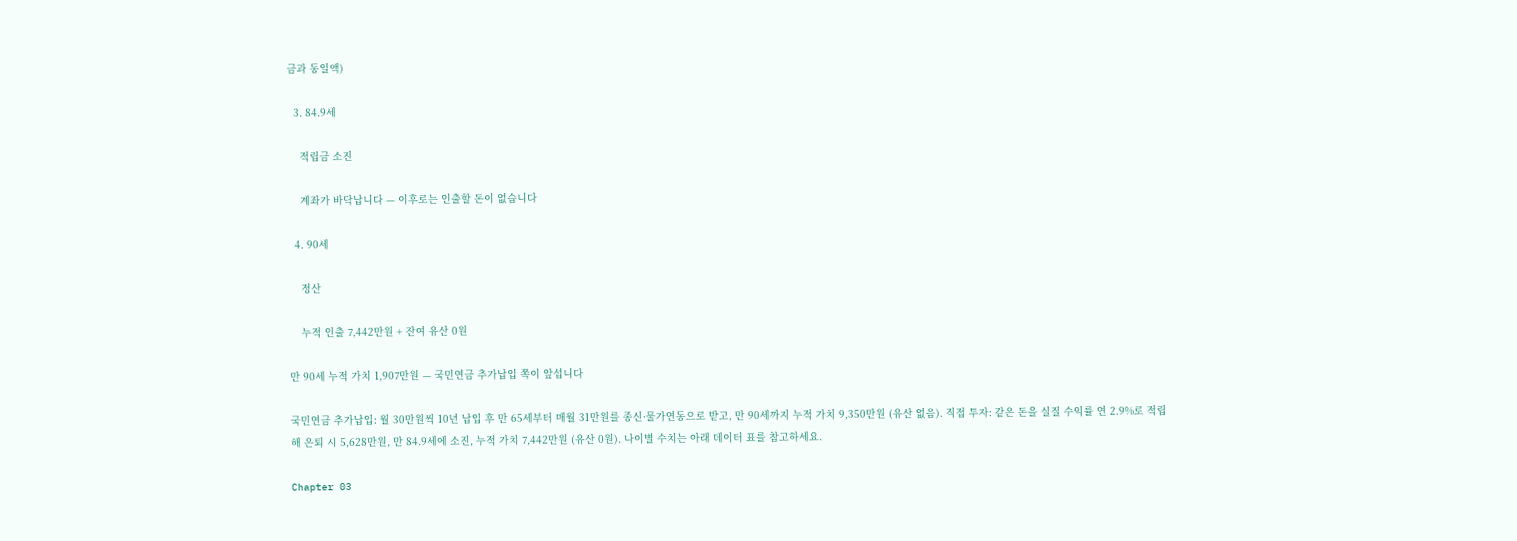금과 동일액)

  3. 84.9세

    적립금 소진

    계좌가 바닥납니다 — 이후로는 인출할 돈이 없습니다

  4. 90세

    정산

    누적 인출 7,442만원 + 잔여 유산 0원

만 90세 누적 가치 1,907만원 — 국민연금 추가납입 쪽이 앞섭니다

국민연금 추가납입: 월 30만원씩 10년 납입 후 만 65세부터 매월 31만원를 종신·물가연동으로 받고, 만 90세까지 누적 가치 9,350만원 (유산 없음). 직접 투자: 같은 돈을 실질 수익률 연 2.9%로 적립해 은퇴 시 5,628만원, 만 84.9세에 소진, 누적 가치 7,442만원 (유산 0원). 나이별 수치는 아래 데이터 표를 참고하세요.

Chapter 03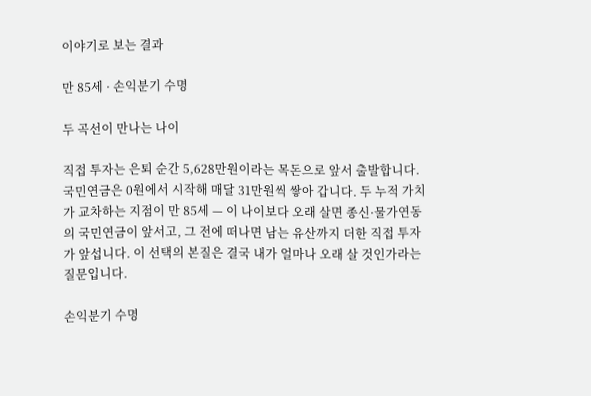이야기로 보는 결과

만 85세 · 손익분기 수명

두 곡선이 만나는 나이

직접 투자는 은퇴 순간 5,628만원이라는 목돈으로 앞서 출발합니다. 국민연금은 0원에서 시작해 매달 31만원씩 쌓아 갑니다. 두 누적 가치가 교차하는 지점이 만 85세 — 이 나이보다 오래 살면 종신·물가연동의 국민연금이 앞서고, 그 전에 떠나면 남는 유산까지 더한 직접 투자가 앞섭니다. 이 선택의 본질은 결국 내가 얼마나 오래 살 것인가라는 질문입니다.

손익분기 수명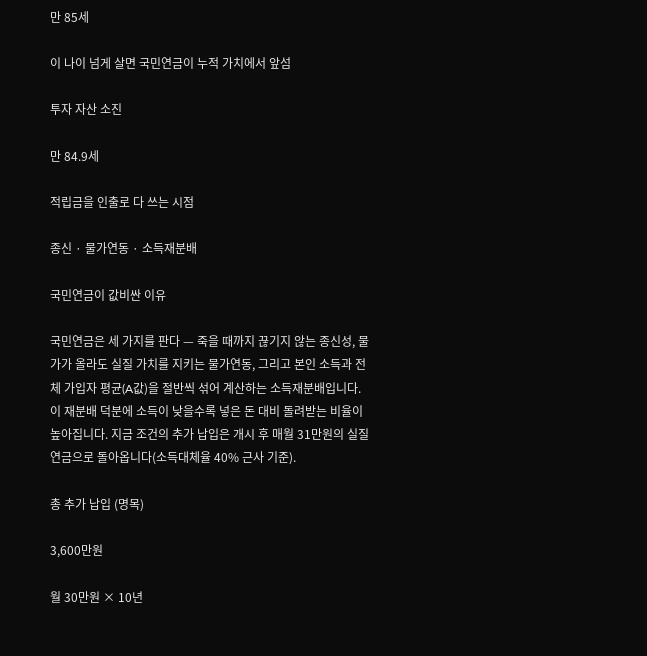만 85세

이 나이 넘게 살면 국민연금이 누적 가치에서 앞섬

투자 자산 소진

만 84.9세

적립금을 인출로 다 쓰는 시점

종신 · 물가연동 · 소득재분배

국민연금이 값비싼 이유

국민연금은 세 가지를 판다 — 죽을 때까지 끊기지 않는 종신성, 물가가 올라도 실질 가치를 지키는 물가연동, 그리고 본인 소득과 전체 가입자 평균(A값)을 절반씩 섞어 계산하는 소득재분배입니다. 이 재분배 덕분에 소득이 낮을수록 넣은 돈 대비 돌려받는 비율이 높아집니다. 지금 조건의 추가 납입은 개시 후 매월 31만원의 실질 연금으로 돌아옵니다(소득대체율 40% 근사 기준).

총 추가 납입 (명목)

3,600만원

월 30만원 × 10년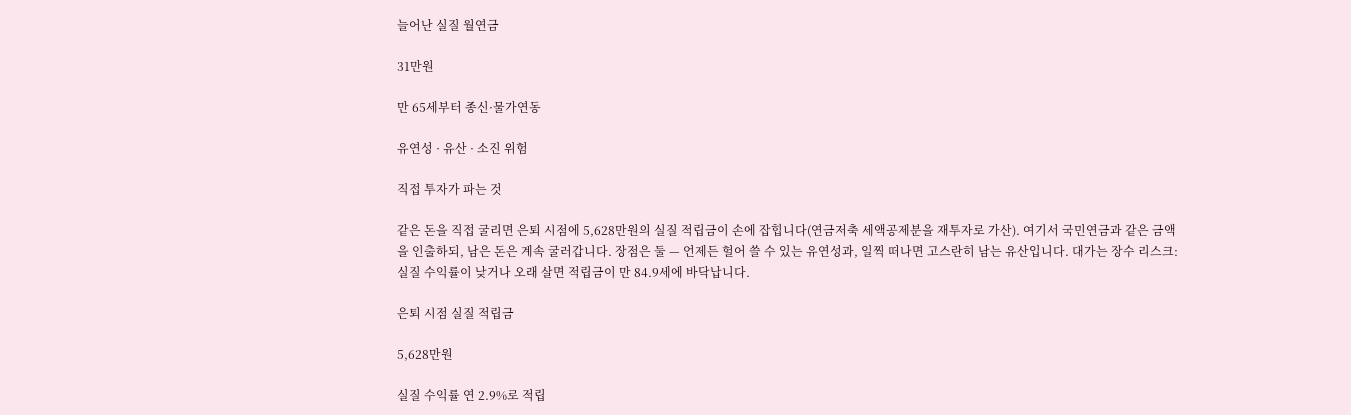늘어난 실질 월연금

31만원

만 65세부터 종신·물가연동

유연성 · 유산 · 소진 위험

직접 투자가 파는 것

같은 돈을 직접 굴리면 은퇴 시점에 5,628만원의 실질 적립금이 손에 잡힙니다(연금저축 세액공제분을 재투자로 가산). 여기서 국민연금과 같은 금액을 인출하되, 남은 돈은 계속 굴러갑니다. 장점은 둘 — 언제든 헐어 쓸 수 있는 유연성과, 일찍 떠나면 고스란히 남는 유산입니다. 대가는 장수 리스크: 실질 수익률이 낮거나 오래 살면 적립금이 만 84.9세에 바닥납니다.

은퇴 시점 실질 적립금

5,628만원

실질 수익률 연 2.9%로 적립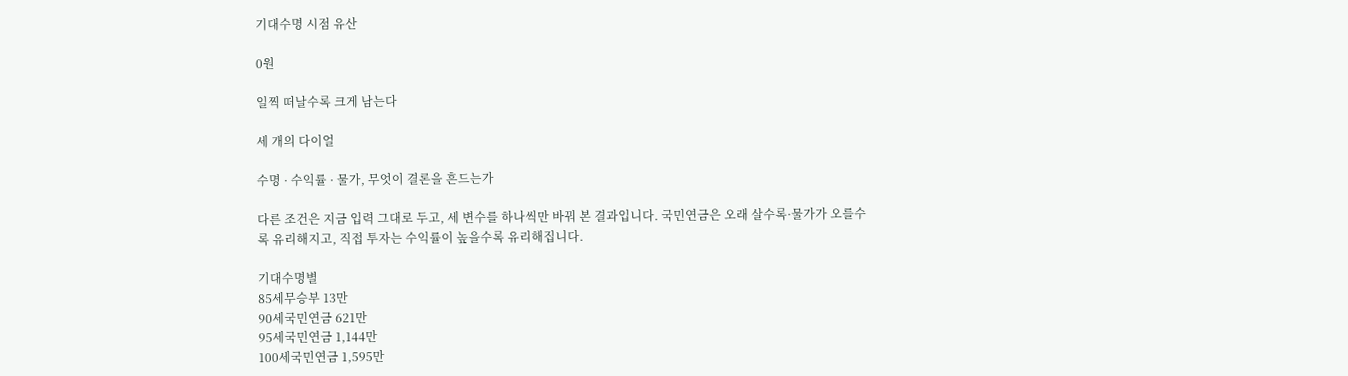기대수명 시점 유산

0원

일찍 떠날수록 크게 남는다

세 개의 다이얼

수명 · 수익률 · 물가, 무엇이 결론을 흔드는가

다른 조건은 지금 입력 그대로 두고, 세 변수를 하나씩만 바꿔 본 결과입니다. 국민연금은 오래 살수록·물가가 오를수록 유리해지고, 직접 투자는 수익률이 높을수록 유리해집니다.

기대수명별
85세무승부 13만
90세국민연금 621만
95세국민연금 1,144만
100세국민연금 1,595만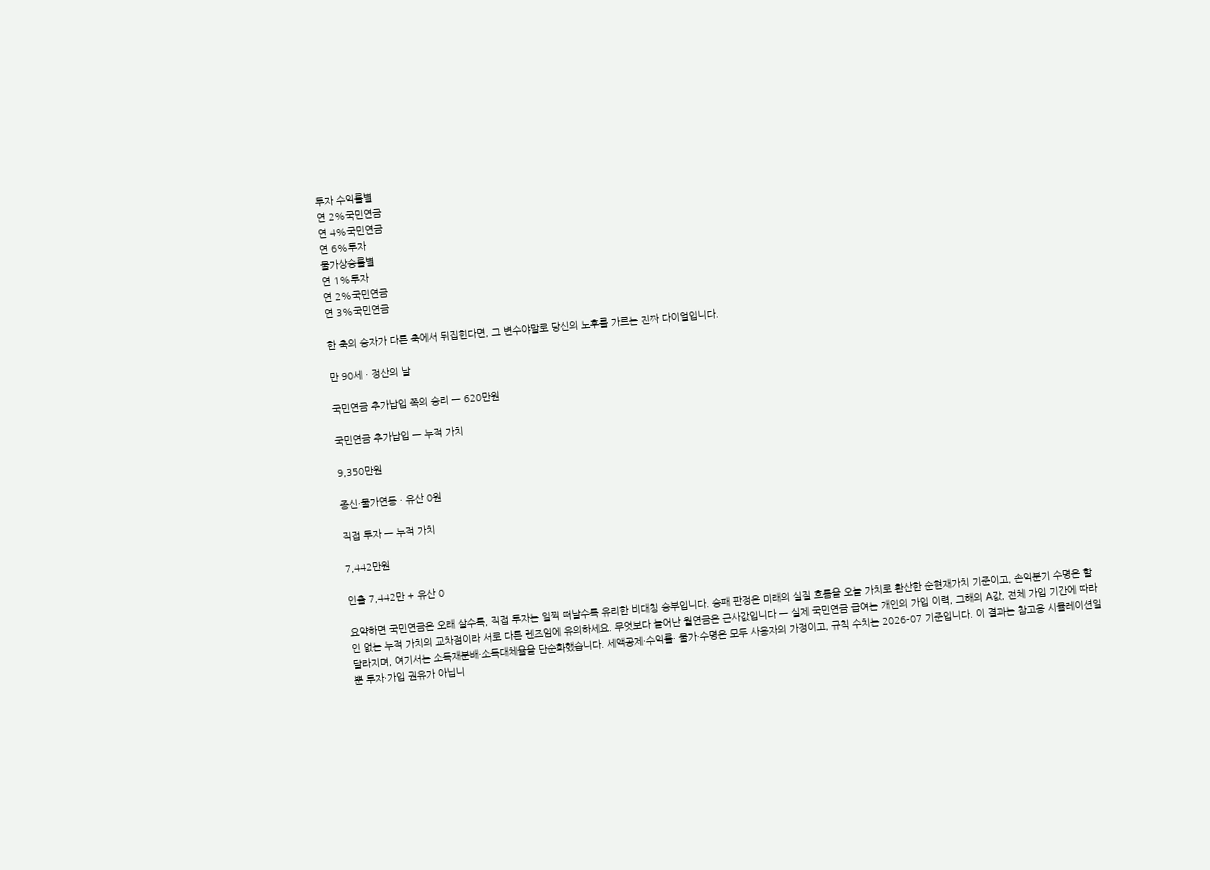투자 수익률별
연 2%국민연금
연 4%국민연금
연 6%투자
물가상승률별
연 1%투자
연 2%국민연금
연 3%국민연금

한 축의 승자가 다른 축에서 뒤집힌다면, 그 변수야말로 당신의 노후를 가르는 진짜 다이얼입니다.

만 90세 · 정산의 날

국민연금 추가납입 쪽의 승리 — 620만원

국민연금 추가납입 — 누적 가치

9,350만원

종신·물가연동 · 유산 0원

직접 투자 — 누적 가치

7,442만원

인출 7,442만 + 유산 0

요약하면 국민연금은 오래 살수록, 직접 투자는 일찍 떠날수록 유리한 비대칭 승부입니다. 승패 판정은 미래의 실질 흐름을 오늘 가치로 환산한 순현재가치 기준이고, 손익분기 수명은 할인 없는 누적 가치의 교차점이라 서로 다른 렌즈임에 유의하세요. 무엇보다 늘어난 월연금은 근사값입니다 — 실제 국민연금 급여는 개인의 가입 이력, 그해의 A값, 전체 가입 기간에 따라 달라지며, 여기서는 소득재분배·소득대체율을 단순화했습니다. 세액공제·수익률· 물가·수명은 모두 사용자의 가정이고, 규칙 수치는 2026-07 기준입니다. 이 결과는 참고용 시뮬레이션일 뿐 투자·가입 권유가 아닙니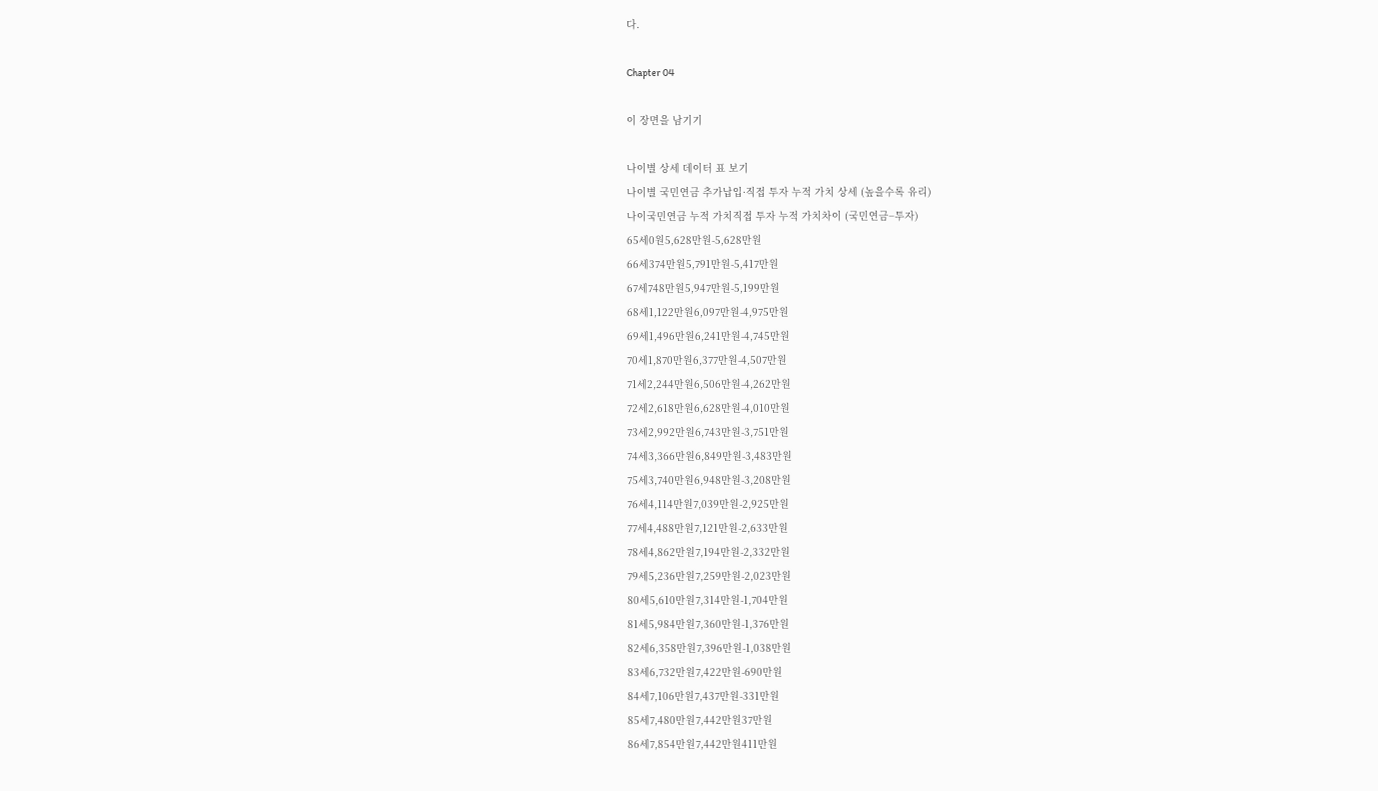다.

Chapter 04

이 장면을 남기기

나이별 상세 데이터 표 보기
나이별 국민연금 추가납입·직접 투자 누적 가치 상세 (높을수록 유리)
나이국민연금 누적 가치직접 투자 누적 가치차이 (국민연금−투자)
65세0원5,628만원-5,628만원
66세374만원5,791만원-5,417만원
67세748만원5,947만원-5,199만원
68세1,122만원6,097만원-4,975만원
69세1,496만원6,241만원-4,745만원
70세1,870만원6,377만원-4,507만원
71세2,244만원6,506만원-4,262만원
72세2,618만원6,628만원-4,010만원
73세2,992만원6,743만원-3,751만원
74세3,366만원6,849만원-3,483만원
75세3,740만원6,948만원-3,208만원
76세4,114만원7,039만원-2,925만원
77세4,488만원7,121만원-2,633만원
78세4,862만원7,194만원-2,332만원
79세5,236만원7,259만원-2,023만원
80세5,610만원7,314만원-1,704만원
81세5,984만원7,360만원-1,376만원
82세6,358만원7,396만원-1,038만원
83세6,732만원7,422만원-690만원
84세7,106만원7,437만원-331만원
85세7,480만원7,442만원37만원
86세7,854만원7,442만원411만원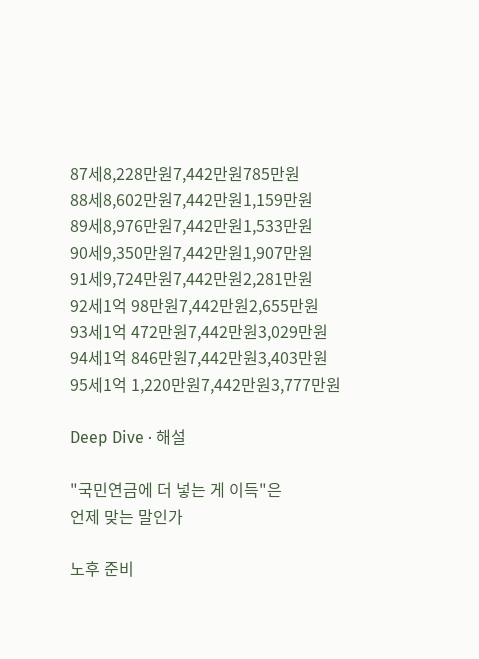87세8,228만원7,442만원785만원
88세8,602만원7,442만원1,159만원
89세8,976만원7,442만원1,533만원
90세9,350만원7,442만원1,907만원
91세9,724만원7,442만원2,281만원
92세1억 98만원7,442만원2,655만원
93세1억 472만원7,442만원3,029만원
94세1억 846만원7,442만원3,403만원
95세1억 1,220만원7,442만원3,777만원

Deep Dive · 해설

"국민연금에 더 넣는 게 이득"은
언제 맞는 말인가

노후 준비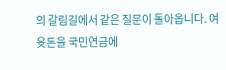의 갈림길에서 같은 질문이 돌아옵니다. 여윳돈을 국민연금에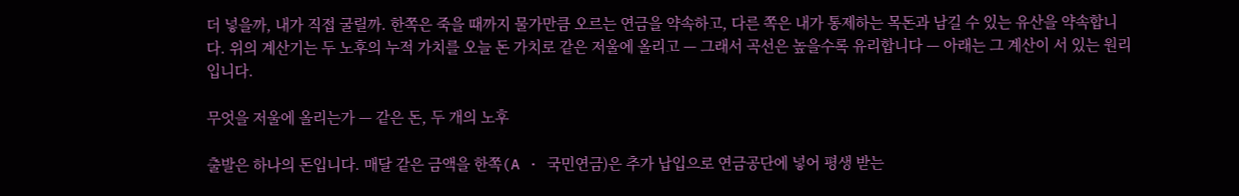더 넣을까, 내가 직접 굴릴까. 한쪽은 죽을 때까지 물가만큼 오르는 연금을 약속하고, 다른 쪽은 내가 통제하는 목돈과 남길 수 있는 유산을 약속합니다. 위의 계산기는 두 노후의 누적 가치를 오늘 돈 가치로 같은 저울에 올리고 — 그래서 곡선은 높을수록 유리합니다 — 아래는 그 계산이 서 있는 원리입니다.

무엇을 저울에 올리는가 — 같은 돈, 두 개의 노후

출발은 하나의 돈입니다. 매달 같은 금액을 한쪽(A · 국민연금)은 추가 납입으로 연금공단에 넣어 평생 받는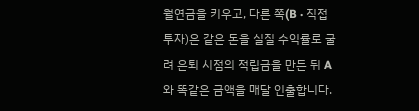월연금을 키우고, 다른 쪽(B · 직접 투자)은 같은 돈을 실질 수익률로 굴려 은퇴 시점의 적립금을 만든 뒤 A와 똑같은 금액을 매달 인출합니다.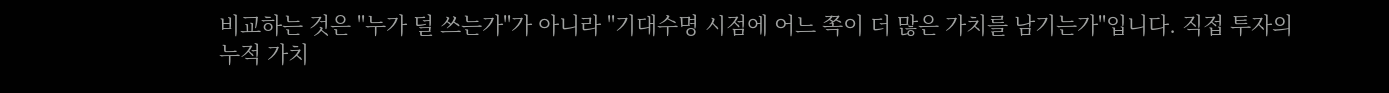비교하는 것은 "누가 덜 쓰는가"가 아니라 "기대수명 시점에 어느 쪽이 더 많은 가치를 남기는가"입니다. 직접 투자의 누적 가치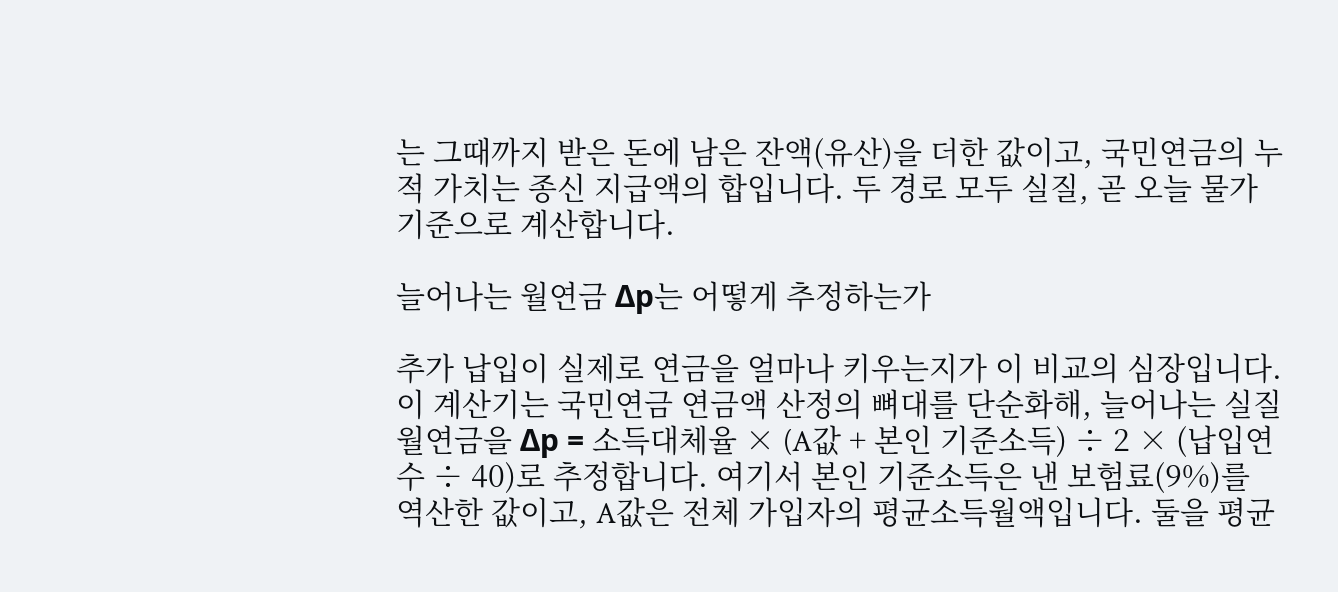는 그때까지 받은 돈에 남은 잔액(유산)을 더한 값이고, 국민연금의 누적 가치는 종신 지급액의 합입니다. 두 경로 모두 실질, 곧 오늘 물가 기준으로 계산합니다.

늘어나는 월연금 Δp는 어떻게 추정하는가

추가 납입이 실제로 연금을 얼마나 키우는지가 이 비교의 심장입니다. 이 계산기는 국민연금 연금액 산정의 뼈대를 단순화해, 늘어나는 실질 월연금을 Δp = 소득대체율 × (A값 + 본인 기준소득) ÷ 2 × (납입연수 ÷ 40)로 추정합니다. 여기서 본인 기준소득은 낸 보험료(9%)를 역산한 값이고, A값은 전체 가입자의 평균소득월액입니다. 둘을 평균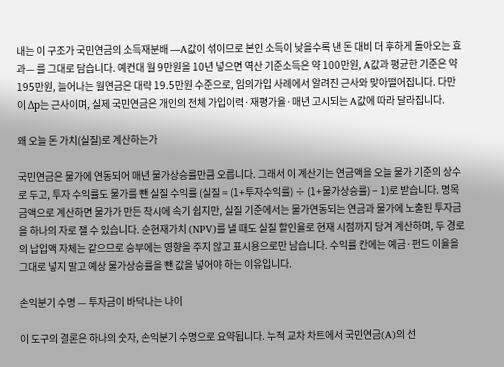내는 이 구조가 국민연금의 소득재분배 —A값이 섞이므로 본인 소득이 낮을수록 낸 돈 대비 더 후하게 돌아오는 효과— 를 그대로 담습니다. 예컨대 월 9만원을 10년 넣으면 역산 기준소득은 약 100만원, A값과 평균한 기준은 약 195만원, 늘어나는 월연금은 대략 19.5만원 수준으로, 임의가입 사례에서 알려진 근사와 맞아떨어집니다. 다만 이 Δp는 근사이며, 실제 국민연금은 개인의 전체 가입이력·재평가율·매년 고시되는 A값에 따라 달라집니다.

왜 오늘 돈 가치(실질)로 계산하는가

국민연금은 물가에 연동되어 매년 물가상승률만큼 오릅니다. 그래서 이 계산기는 연금액을 오늘 물가 기준의 상수로 두고, 투자 수익률도 물가를 뺀 실질 수익률 (실질 = (1+투자수익률) ÷ (1+물가상승률) − 1)로 받습니다. 명목 금액으로 계산하면 물가가 만든 착시에 속기 쉽지만, 실질 기준에서는 물가연동되는 연금과 물가에 노출된 투자금을 하나의 자로 잴 수 있습니다. 순현재가치 (NPV)를 낼 때도 실질 할인율로 현재 시점까지 당겨 계산하며, 두 경로의 납입액 자체는 같으므로 승부에는 영향을 주지 않고 표시용으로만 남습니다. 수익률 칸에는 예금·펀드 이율을 그대로 넣지 말고 예상 물가상승률을 뺀 값을 넣어야 하는 이유입니다.

손익분기 수명 — 투자금이 바닥나는 나이

이 도구의 결론은 하나의 숫자, 손익분기 수명으로 요약됩니다. 누적 교차 차트에서 국민연금(A)의 선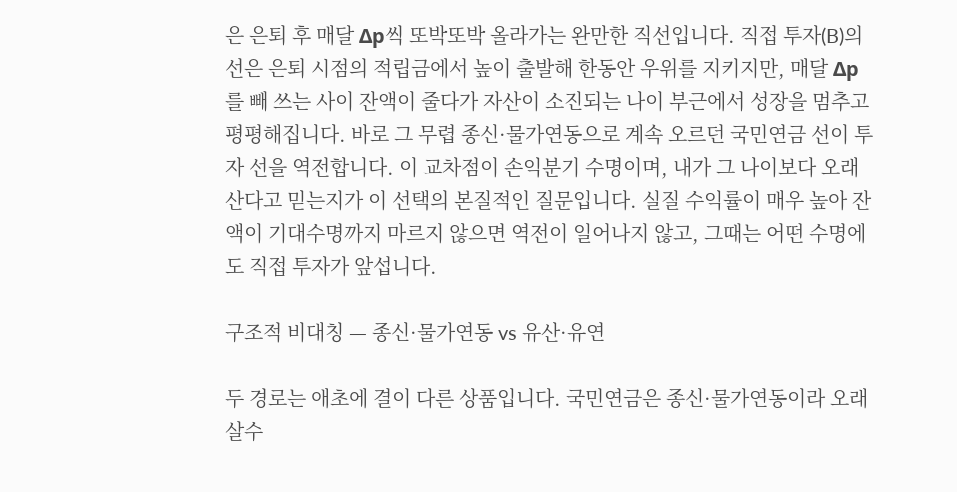은 은퇴 후 매달 Δp씩 또박또박 올라가는 완만한 직선입니다. 직접 투자(B)의 선은 은퇴 시점의 적립금에서 높이 출발해 한동안 우위를 지키지만, 매달 Δp를 빼 쓰는 사이 잔액이 줄다가 자산이 소진되는 나이 부근에서 성장을 멈추고 평평해집니다. 바로 그 무렵 종신·물가연동으로 계속 오르던 국민연금 선이 투자 선을 역전합니다. 이 교차점이 손익분기 수명이며, 내가 그 나이보다 오래 산다고 믿는지가 이 선택의 본질적인 질문입니다. 실질 수익률이 매우 높아 잔액이 기대수명까지 마르지 않으면 역전이 일어나지 않고, 그때는 어떤 수명에도 직접 투자가 앞섭니다.

구조적 비대칭 — 종신·물가연동 vs 유산·유연

두 경로는 애초에 결이 다른 상품입니다. 국민연금은 종신·물가연동이라 오래 살수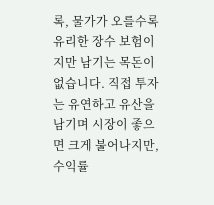록, 물가가 오를수록 유리한 장수 보험이지만 남기는 목돈이 없습니다. 직접 투자는 유연하고 유산을 남기며 시장이 좋으면 크게 불어나지만, 수익률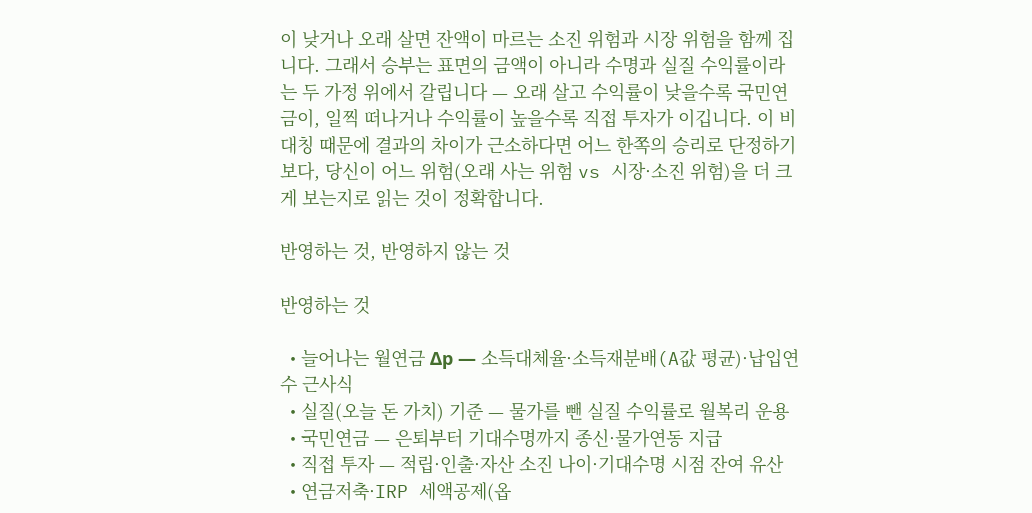이 낮거나 오래 살면 잔액이 마르는 소진 위험과 시장 위험을 함께 집니다. 그래서 승부는 표면의 금액이 아니라 수명과 실질 수익률이라는 두 가정 위에서 갈립니다 — 오래 살고 수익률이 낮을수록 국민연금이, 일찍 떠나거나 수익률이 높을수록 직접 투자가 이깁니다. 이 비대칭 때문에 결과의 차이가 근소하다면 어느 한쪽의 승리로 단정하기보다, 당신이 어느 위험(오래 사는 위험 vs 시장·소진 위험)을 더 크게 보는지로 읽는 것이 정확합니다.

반영하는 것, 반영하지 않는 것

반영하는 것

  • 늘어나는 월연금 Δp — 소득대체율·소득재분배(A값 평균)·납입연수 근사식
  • 실질(오늘 돈 가치) 기준 — 물가를 뺀 실질 수익률로 월복리 운용
  • 국민연금 — 은퇴부터 기대수명까지 종신·물가연동 지급
  • 직접 투자 — 적립·인출·자산 소진 나이·기대수명 시점 잔여 유산
  • 연금저축·IRP 세액공제(옵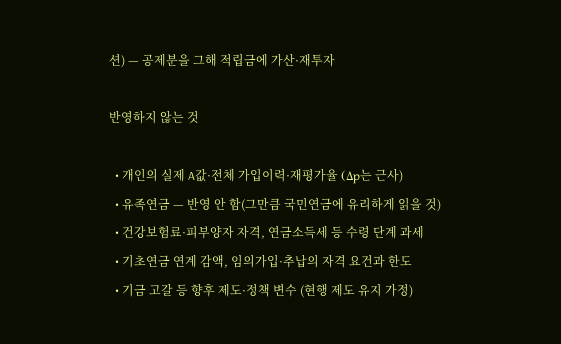션) — 공제분을 그해 적립금에 가산·재투자

반영하지 않는 것

  • 개인의 실제 A값·전체 가입이력·재평가율 (Δp는 근사)
  • 유족연금 — 반영 안 함(그만큼 국민연금에 유리하게 읽을 것)
  • 건강보험료·피부양자 자격, 연금소득세 등 수령 단계 과세
  • 기초연금 연계 감액, 임의가입·추납의 자격 요건과 한도
  • 기금 고갈 등 향후 제도·정책 변수 (현행 제도 유지 가정)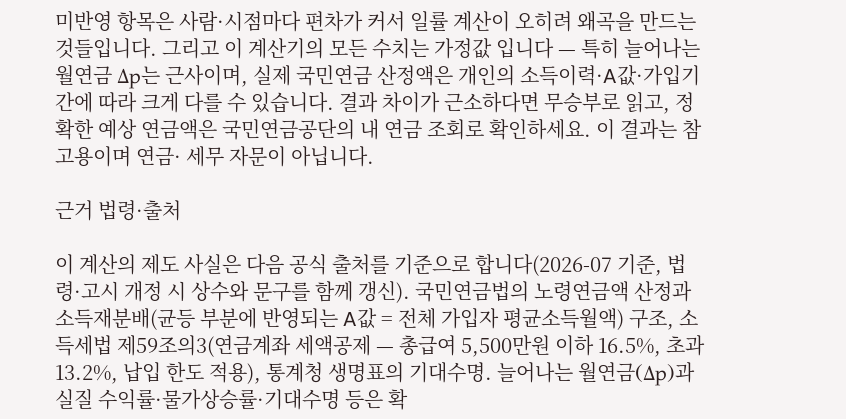미반영 항목은 사람·시점마다 편차가 커서 일률 계산이 오히려 왜곡을 만드는 것들입니다. 그리고 이 계산기의 모든 수치는 가정값 입니다 — 특히 늘어나는 월연금 Δp는 근사이며, 실제 국민연금 산정액은 개인의 소득이력·A값·가입기간에 따라 크게 다를 수 있습니다. 결과 차이가 근소하다면 무승부로 읽고, 정확한 예상 연금액은 국민연금공단의 내 연금 조회로 확인하세요. 이 결과는 참고용이며 연금· 세무 자문이 아닙니다.

근거 법령·출처

이 계산의 제도 사실은 다음 공식 출처를 기준으로 합니다(2026-07 기준, 법령·고시 개정 시 상수와 문구를 함께 갱신). 국민연금법의 노령연금액 산정과 소득재분배(균등 부분에 반영되는 A값 = 전체 가입자 평균소득월액) 구조, 소득세법 제59조의3(연금계좌 세액공제 — 총급여 5,500만원 이하 16.5%, 초과 13.2%, 납입 한도 적용), 통계청 생명표의 기대수명. 늘어나는 월연금(Δp)과 실질 수익률·물가상승률·기대수명 등은 확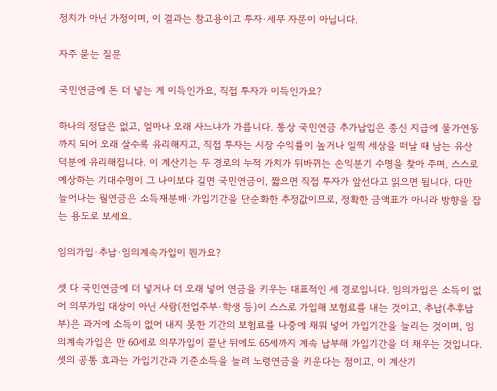정치가 아닌 가정이며, 이 결과는 참고용이고 투자·세무 자문이 아닙니다.

자주 묻는 질문

국민연금에 돈 더 넣는 게 이득인가요, 직접 투자가 이득인가요?

하나의 정답은 없고, 얼마나 오래 사느냐가 가릅니다. 통상 국민연금 추가납입은 종신 지급에 물가연동까지 되어 오래 살수록 유리해지고, 직접 투자는 시장 수익률이 높거나 일찍 세상을 떠날 때 남는 유산 덕분에 유리해집니다. 이 계산기는 두 경로의 누적 가치가 뒤바뀌는 손익분기 수명을 찾아 주며, 스스로 예상하는 기대수명이 그 나이보다 길면 국민연금이, 짧으면 직접 투자가 앞선다고 읽으면 됩니다. 다만 늘어나는 월연금은 소득재분배·가입기간을 단순화한 추정값이므로, 정확한 금액표가 아니라 방향을 잡는 용도로 보세요.

임의가입·추납·임의계속가입이 뭔가요?

셋 다 국민연금에 더 넣거나 더 오래 넣어 연금을 키우는 대표적인 세 경로입니다. 임의가입은 소득이 없어 의무가입 대상이 아닌 사람(전업주부·학생 등)이 스스로 가입해 보험료를 내는 것이고, 추납(추후납부)은 과거에 소득이 없어 내지 못한 기간의 보험료를 나중에 채워 넣어 가입기간을 늘리는 것이며, 임의계속가입은 만 60세로 의무가입이 끝난 뒤에도 65세까지 계속 납부해 가입기간을 더 채우는 것입니다. 셋의 공통 효과는 가입기간과 기준소득을 늘려 노령연금을 키운다는 점이고, 이 계산기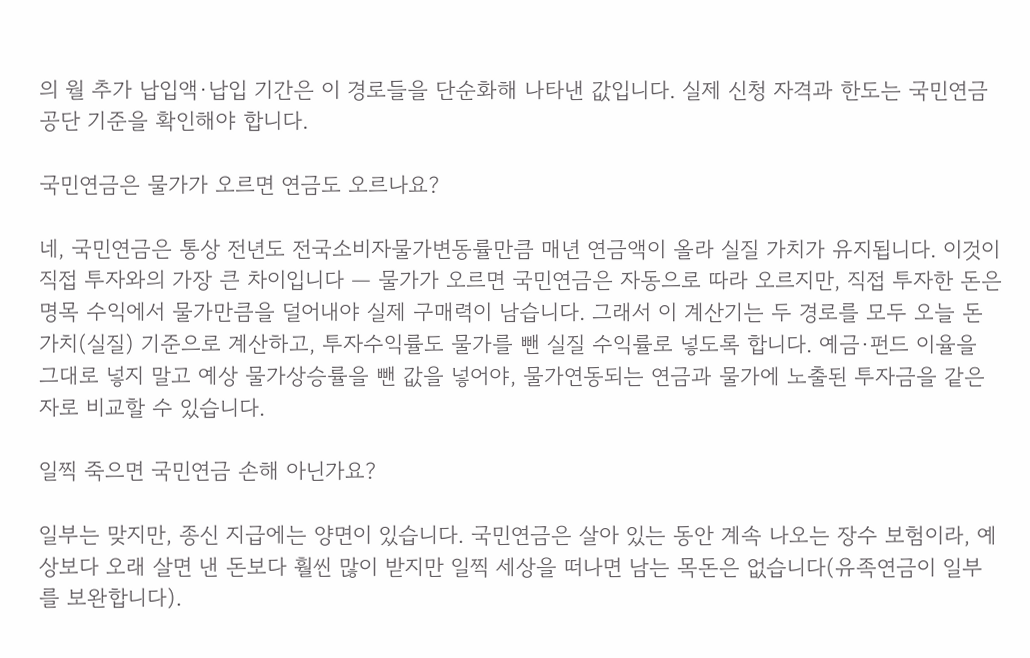의 월 추가 납입액·납입 기간은 이 경로들을 단순화해 나타낸 값입니다. 실제 신청 자격과 한도는 국민연금공단 기준을 확인해야 합니다.

국민연금은 물가가 오르면 연금도 오르나요?

네, 국민연금은 통상 전년도 전국소비자물가변동률만큼 매년 연금액이 올라 실질 가치가 유지됩니다. 이것이 직접 투자와의 가장 큰 차이입니다 — 물가가 오르면 국민연금은 자동으로 따라 오르지만, 직접 투자한 돈은 명목 수익에서 물가만큼을 덜어내야 실제 구매력이 남습니다. 그래서 이 계산기는 두 경로를 모두 오늘 돈 가치(실질) 기준으로 계산하고, 투자수익률도 물가를 뺀 실질 수익률로 넣도록 합니다. 예금·펀드 이율을 그대로 넣지 말고 예상 물가상승률을 뺀 값을 넣어야, 물가연동되는 연금과 물가에 노출된 투자금을 같은 자로 비교할 수 있습니다.

일찍 죽으면 국민연금 손해 아닌가요?

일부는 맞지만, 종신 지급에는 양면이 있습니다. 국민연금은 살아 있는 동안 계속 나오는 장수 보험이라, 예상보다 오래 살면 낸 돈보다 훨씬 많이 받지만 일찍 세상을 떠나면 남는 목돈은 없습니다(유족연금이 일부를 보완합니다).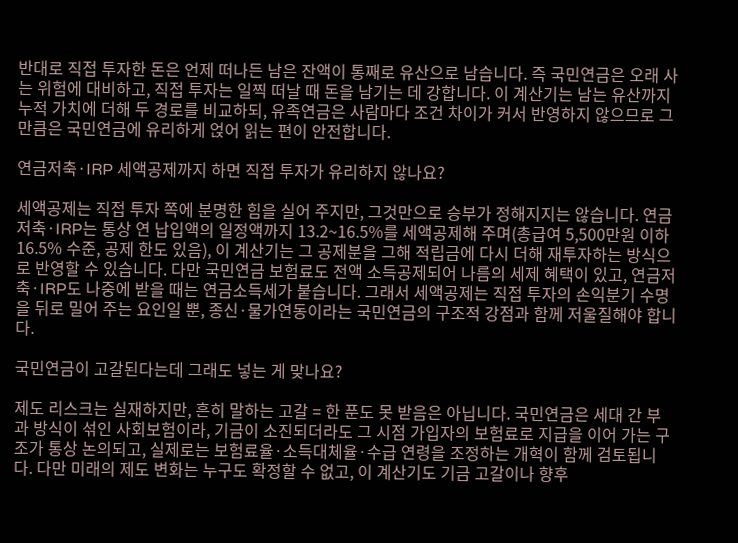반대로 직접 투자한 돈은 언제 떠나든 남은 잔액이 통째로 유산으로 남습니다. 즉 국민연금은 오래 사는 위험에 대비하고, 직접 투자는 일찍 떠날 때 돈을 남기는 데 강합니다. 이 계산기는 남는 유산까지 누적 가치에 더해 두 경로를 비교하되, 유족연금은 사람마다 조건 차이가 커서 반영하지 않으므로 그만큼은 국민연금에 유리하게 얹어 읽는 편이 안전합니다.

연금저축·IRP 세액공제까지 하면 직접 투자가 유리하지 않나요?

세액공제는 직접 투자 쪽에 분명한 힘을 실어 주지만, 그것만으로 승부가 정해지지는 않습니다. 연금저축·IRP는 통상 연 납입액의 일정액까지 13.2~16.5%를 세액공제해 주며(총급여 5,500만원 이하 16.5% 수준, 공제 한도 있음), 이 계산기는 그 공제분을 그해 적립금에 다시 더해 재투자하는 방식으로 반영할 수 있습니다. 다만 국민연금 보험료도 전액 소득공제되어 나름의 세제 혜택이 있고, 연금저축·IRP도 나중에 받을 때는 연금소득세가 붙습니다. 그래서 세액공제는 직접 투자의 손익분기 수명을 뒤로 밀어 주는 요인일 뿐, 종신·물가연동이라는 국민연금의 구조적 강점과 함께 저울질해야 합니다.

국민연금이 고갈된다는데 그래도 넣는 게 맞나요?

제도 리스크는 실재하지만, 흔히 말하는 고갈 = 한 푼도 못 받음은 아닙니다. 국민연금은 세대 간 부과 방식이 섞인 사회보험이라, 기금이 소진되더라도 그 시점 가입자의 보험료로 지급을 이어 가는 구조가 통상 논의되고, 실제로는 보험료율·소득대체율·수급 연령을 조정하는 개혁이 함께 검토됩니다. 다만 미래의 제도 변화는 누구도 확정할 수 없고, 이 계산기도 기금 고갈이나 향후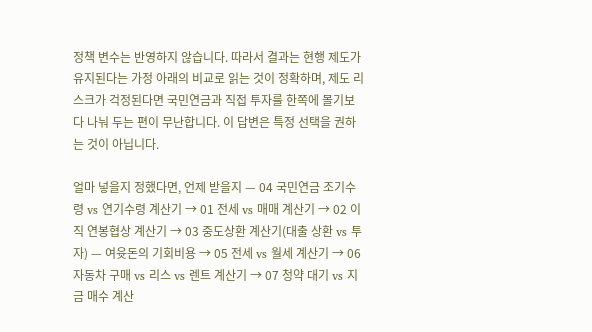정책 변수는 반영하지 않습니다. 따라서 결과는 현행 제도가 유지된다는 가정 아래의 비교로 읽는 것이 정확하며, 제도 리스크가 걱정된다면 국민연금과 직접 투자를 한쪽에 몰기보다 나눠 두는 편이 무난합니다. 이 답변은 특정 선택을 권하는 것이 아닙니다.

얼마 넣을지 정했다면, 언제 받을지 — 04 국민연금 조기수령 vs 연기수령 계산기 → 01 전세 vs 매매 계산기 → 02 이직 연봉협상 계산기 → 03 중도상환 계산기(대출 상환 vs 투자) — 여윳돈의 기회비용 → 05 전세 vs 월세 계산기 → 06 자동차 구매 vs 리스 vs 렌트 계산기 → 07 청약 대기 vs 지금 매수 계산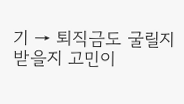기 → 퇴직금도 굴릴지 받을지 고민이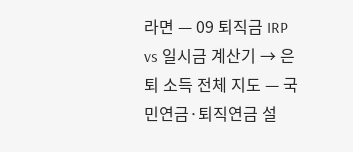라면 — 09 퇴직금 IRP vs 일시금 계산기 → 은퇴 소득 전체 지도 — 국민연금·퇴직연금 설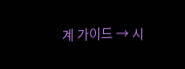계 가이드 → 시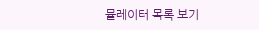뮬레이터 목록 보기